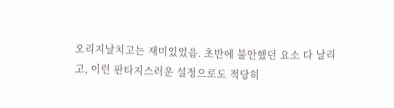오리지날치고는 재미있었음. 초반에 불안했던 요소 다 날리고, 이런 판타지스러운 설정으로도 적당히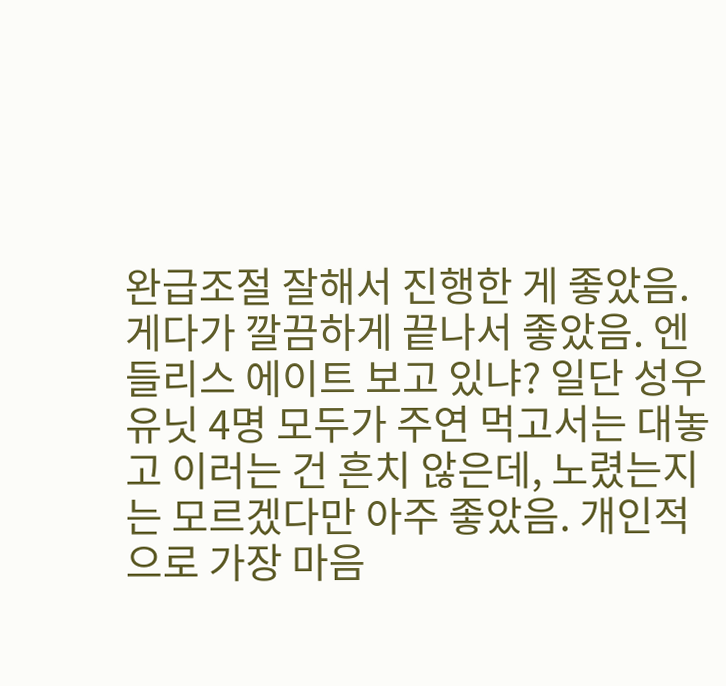완급조절 잘해서 진행한 게 좋았음. 게다가 깔끔하게 끝나서 좋았음. 엔들리스 에이트 보고 있냐? 일단 성우 유닛 4명 모두가 주연 먹고서는 대놓고 이러는 건 흔치 않은데, 노렸는지는 모르겠다만 아주 좋았음. 개인적으로 가장 마음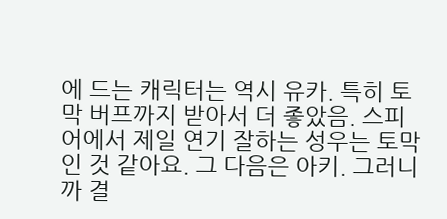에 드는 캐릭터는 역시 유카. 특히 토막 버프까지 받아서 더 좋았음. 스피어에서 제일 연기 잘하는 성우는 토막인 것 같아요. 그 다음은 아키. 그러니까 결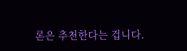론은 추천한다는 겁니다.